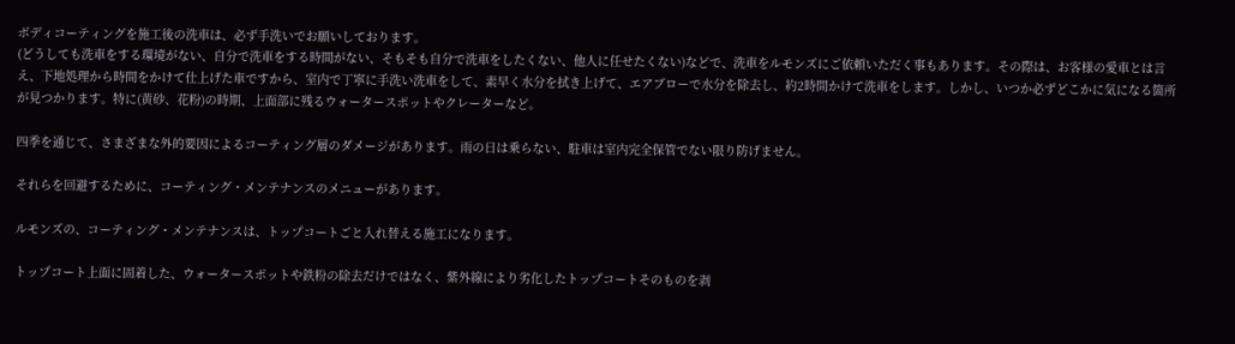ボディコーティングを施工後の洗車は、必ず手洗いでお願いしております。
(どうしても洗車をする環境がない、自分で洗車をする時間がない、そもそも自分で洗車をしたくない、他人に任せたくない)などで、洗車をルモンズにご依頼いただく事もあります。その際は、お客様の愛車とは言え、下地処理から時間をかけて仕上げた車ですから、室内で丁寧に手洗い洗車をして、素早く水分を拭き上げて、エアブローで水分を除去し、約2時間かけて洗車をします。しかし、いつか必ずどこかに気になる箇所が見つかります。特に(黄砂、花粉)の時期、上面部に残るウォータースポットやクレーターなど。

四季を通じて、さまざまな外的要因によるコーティング層のダメージがあります。雨の日は乗らない、駐車は室内完全保管でない限り防げません。

それらを回避するために、コーティング・メンテナンスのメニューがあります。

ルモンズの、コーティング・メンテナンスは、トップコートごと入れ替える施工になります。

トップコート上面に固着した、ウォータースポットや鉄粉の除去だけではなく、紫外線により劣化したトップコートそのものを剥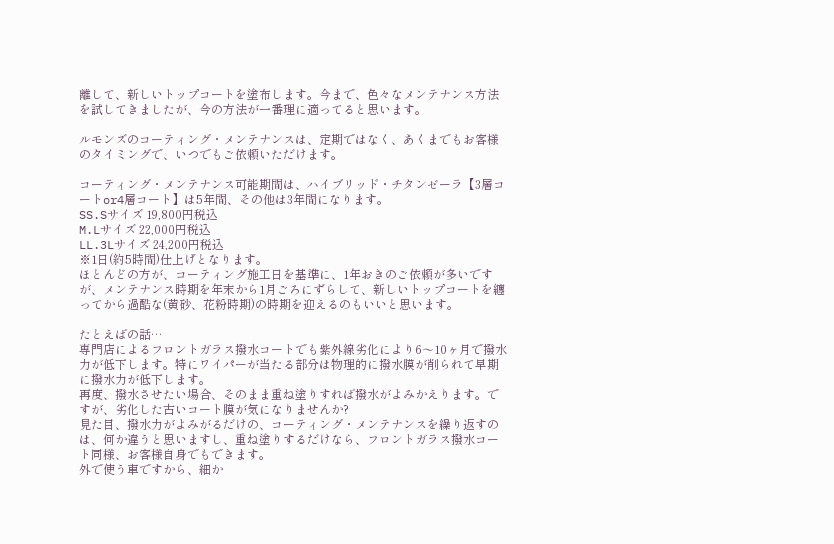離して、新しいトップコートを塗布します。今まで、色々なメンテナンス方法を試してきましたが、今の方法が一番理に適ってると思います。

ルモンズのコーティング・メンテナンスは、定期ではなく、あくまでもお客様のタイミングで、いつでもご依頼いただけます。

コーティング・メンテナンス可能期間は、ハイブリッド・チタンゼーラ【3層コートor4層コート】は5年間、その他は3年間になります。
SS.Sサイズ 19,800円税込
M.Lサイズ 22,000円税込
LL.3Lサイズ 24,200円税込
※1日(約5時間)仕上げとなります。
ほとんどの方が、コーティング施工日を基準に、1年おきのご依頼が多いですが、メンテナンス時期を年末から1月ごろにずらして、新しいトップコートを纏ってから過酷な(黄砂、花粉時期)の時期を迎えるのもいいと思います。

たとえばの話…
専門店によるフロントガラス撥水コートでも紫外線劣化により6〜10ヶ月で撥水力が低下します。特にワイパーが当たる部分は物理的に撥水膜が削られて早期に撥水力が低下します。
再度、撥水させたい場合、そのまま重ね塗りすれば撥水がよみかえります。ですが、劣化した古いコート膜が気になりませんか?
見た目、撥水力がよみがるだけの、コーティング・メンテナンスを繰り返すのは、何か違うと思いますし、重ね塗りするだけなら、フロントガラス撥水コート同様、お客様自身でもできます。
外で使う車ですから、細か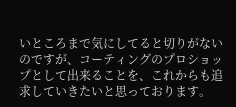いところまで気にしてると切りがないのですが、コーティングのプロショップとして出来ることを、これからも追求していきたいと思っております。